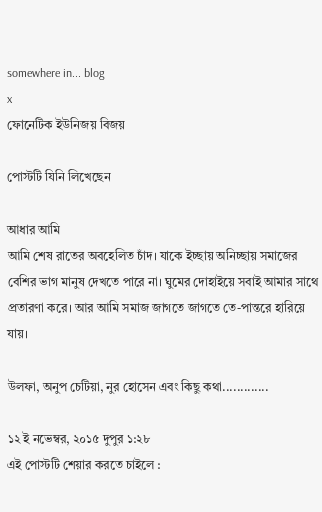somewhere in... blog
x
ফোনেটিক ইউনিজয় বিজয়

পোস্টটি যিনি লিখেছেন

আধার আমি
আমি শেষ রাতের অবহেলিত চাঁদ। যাকে ইচ্ছায় অনিচ্ছায় সমাজের বেশির ভাগ মানুষ দেখতে পারে না। ঘুমের দোহাইয়ে সবাই আমার সাথে প্রতারণা করে। আর আমি সমাজ জাগতে জাগতে তে-পান্তরে হারিয়ে যায়।

উলফা, অনুপ চেটিয়া, নুর হোসেন এবং কিছু কথা.............

১২ ই নভেম্বর, ২০১৫ দুপুর ১:২৮
এই পোস্টটি শেয়ার করতে চাইলে :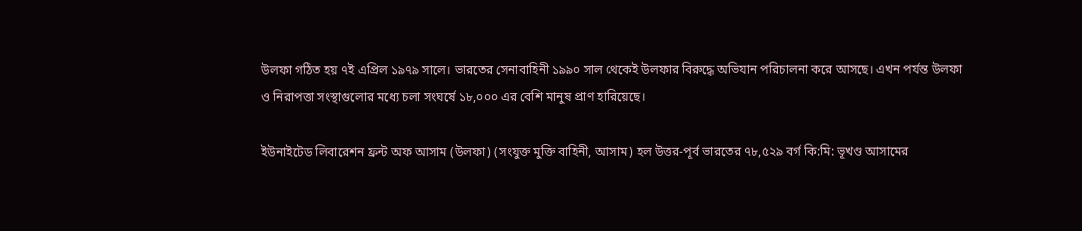উলফা গঠিত হয় ৭ই এপ্রিল ১৯৭৯ সালে। ভারতের সেনাবাহিনী ১৯৯০ সাল থেকেই উলফার বিরুদ্ধে অভিযান পরিচালনা করে আসছে। এখন পর্যন্ত উলফা ও নিরাপত্তা সংস্থাগুলোর মধ্যে চলা সংঘর্ষে ১৮,০০০ এর বেশি মানুষ প্রাণ হারিয়েছে।

ইউনাইটেড লিবারেশন ফ্রন্ট অফ আসাম (উলফা) (সংযুক্ত মুক্তি বাহিনী, আসাম) হল উত্তর-পূর্ব ভারতের ৭৮,৫২৯ বর্গ কি:মি: ভূখণ্ড আসামের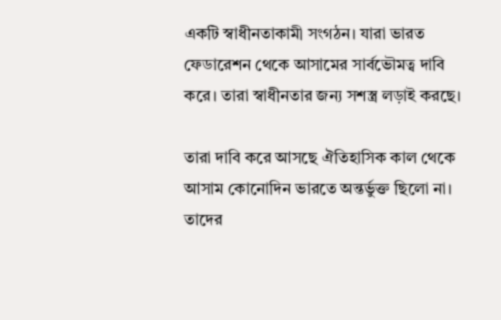একটি স্বাধীনতাকামী সংগঠন। যারা ভারত ফেডারেশন থেকে আসামের সার্বভৌমত্ব দাবি করে। তারা স্বাধীনতার জন্য সশস্ত্র লড়াই করছে।

তারা দাবি করে আসছে ঐতিহাসিক কাল থেকে আসাম কোনোদিন ভারতে অন্তর্ভুক্ত ছিলো না। তাদের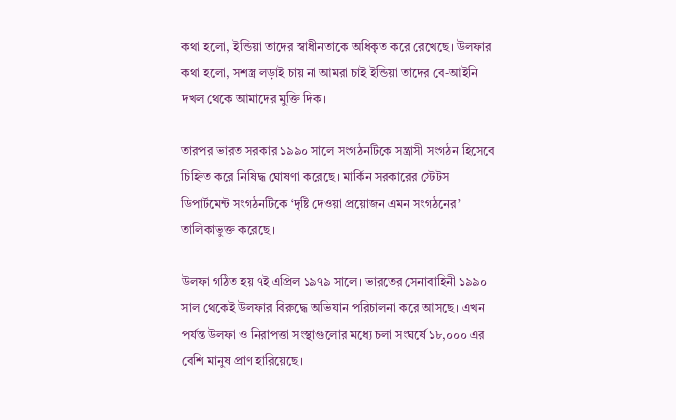কথা হলো, ইন্ডিয়া তাদের স্বাধীনতাকে অধিকৃত করে রেখেছে। উলফার কথা হলো, সশস্ত্র লড়াই চায় না আমরা চাই ইন্ডিয়া তাদের বে-আইনি দখল থেকে আমাদের মুক্তি দিক।

তারপর ভারত সরকার ১৯৯০ সালে সংগঠনটিকে সন্ত্রাসী সংগঠন হিসেবে চিহ্নিত করে নিষিদ্ধ ঘোষণা করেছে। মার্কিন সরকারের স্টেটস ডিপার্টমেন্ট সংগঠনটিকে ‘দৃষ্টি দেওয়া প্রয়োজন এমন সংগঠনের’ তালিকাভুক্ত করেছে।

উলফা গঠিত হয় ৭ই এপ্রিল ১৯৭৯ সালে। ভারতের সেনাবাহিনী ১৯৯০ সাল থেকেই উলফার বিরুদ্ধে অভিযান পরিচালনা করে আসছে। এখন পর্যন্ত উলফা ও নিরাপত্তা সংস্থাগুলোর মধ্যে চলা সংঘর্ষে ১৮,০০০ এর বেশি মানুষ প্রাণ হারিয়েছে।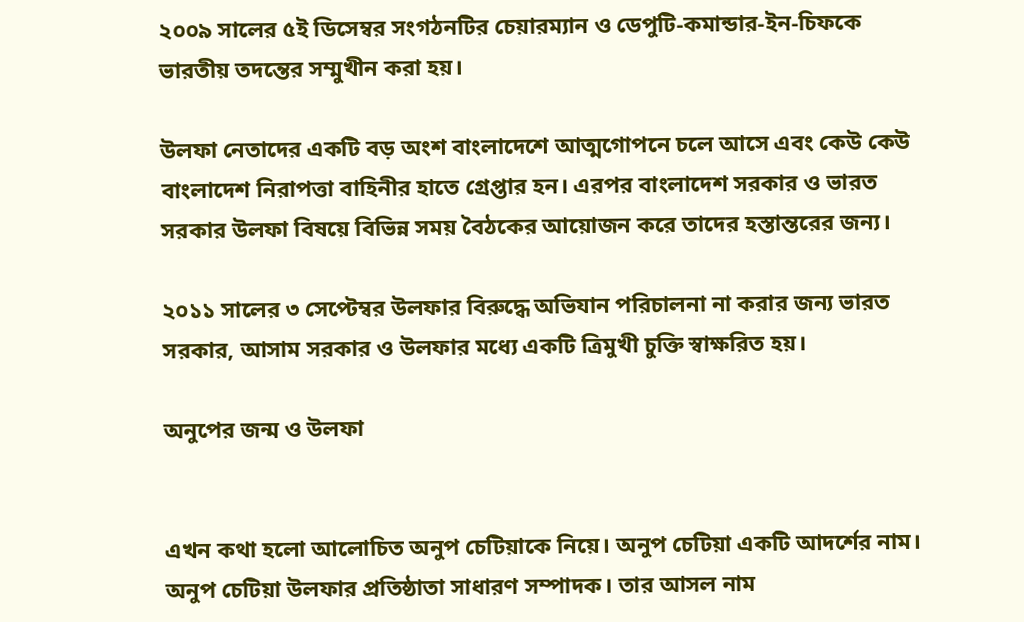২০০৯ সালের ৫ই ডিসেম্বর সংগঠনটির চেয়ারম্যান ও ডেপুটি-কমান্ডার-ইন-চিফকে ভারতীয় তদন্তের সম্মুখীন করা হয়।

উলফা নেতাদের একটি বড় অংশ বাংলাদেশে আত্মগোপনে চলে আসে এবং কেউ কেউ বাংলাদেশ নিরাপত্তা বাহিনীর হাতে গ্রেপ্তার হন। এরপর বাংলাদেশ সরকার ও ভারত সরকার উলফা বিষয়ে বিভিন্ন সময় বৈঠকের আয়োজন করে তাদের হস্তান্তরের জন্য।

২০১১ সালের ৩ সেপ্টেম্বর উলফার বিরুদ্ধে অভিযান পরিচালনা না করার জন্য ভারত সরকার, আসাম সরকার ও উলফার মধ্যে একটি ত্রিমুখী চুক্তি স্বাক্ষরিত হয়।

অনুপের জন্ম ও উলফা


এখন কথা হলো আলোচিত অনুপ চেটিয়াকে নিয়ে। অনুপ চেটিয়া একটি আদর্শের নাম। অনুপ চেটিয়া উলফার প্রতিষ্ঠাতা সাধারণ সম্পাদক। তার আসল নাম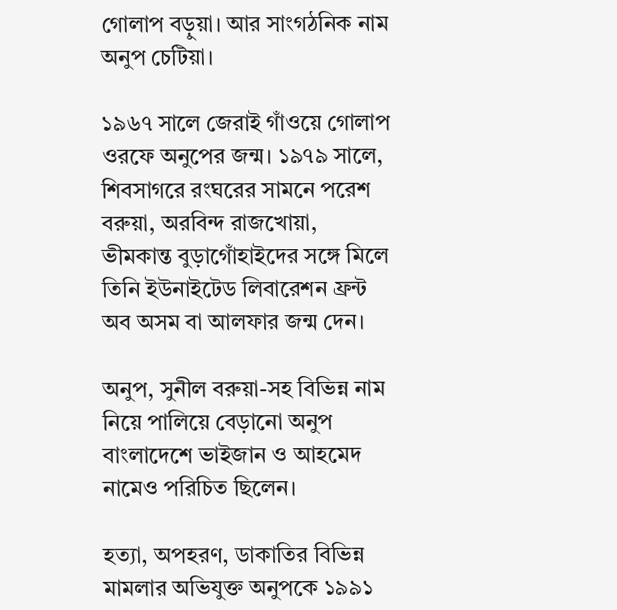গোলাপ বড়ুয়া। আর সাংগঠনিক নাম অনুপ চেটিয়া।

১৯৬৭ সালে জেরাই গাঁওয়ে গোলাপ ওরফে অনুপের জন্ম। ১৯৭৯ সালে, শিবসাগরে রংঘরের সামনে পরেশ বরুয়া, অরবিন্দ রাজখোয়া, ভীমকান্ত বুড়াগোঁহাইদের সঙ্গে মিলে তিনি ইউনাইটেড লিবারেশন ফ্রন্ট অব অসম বা আলফার জন্ম দেন।

অনুপ, সুনীল বরুয়া-সহ বিভিন্ন নাম নিয়ে পালিয়ে বেড়ানো অনুপ বাংলাদেশে ভাইজান ও আহমেদ নামেও পরিচিত ছিলেন।

হত্যা, অপহরণ, ডাকাতির বিভিন্ন মামলার অভিযুক্ত অনুপকে ১৯৯১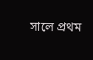সালে প্রথম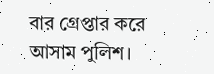বার গ্রেপ্তার করে আসাম পুলিশ।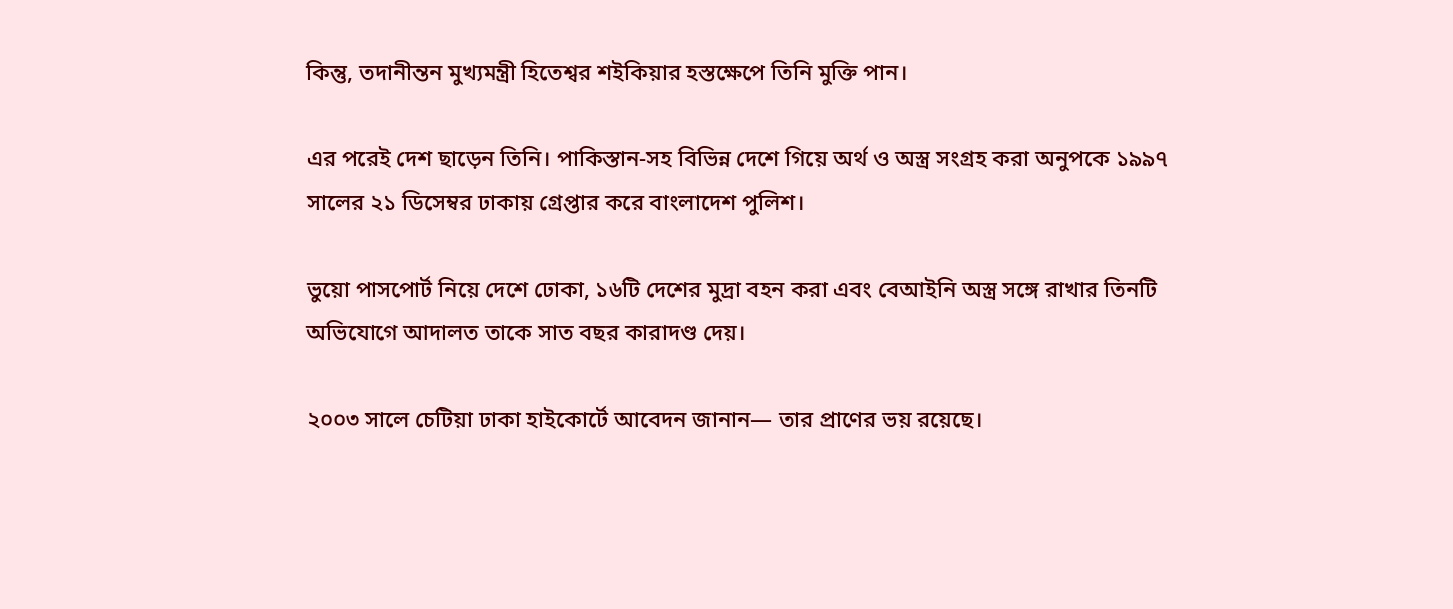কিন্তু, তদানীন্তন মুখ্যমন্ত্রী হিতেশ্বর শইকিয়ার হস্তক্ষেপে তিনি মুক্তি পান।

এর পরেই দেশ ছাড়েন তিনি। পাকিস্তান-সহ বিভিন্ন দেশে গিয়ে অর্থ ও অস্ত্র সংগ্রহ করা অনুপকে ১৯৯৭ সালের ২১ ডিসেম্বর ঢাকায় গ্রেপ্তার করে বাংলাদেশ পুলিশ।

ভুয়ো পাসপোর্ট নিয়ে দেশে ঢোকা, ১৬টি দেশের মুদ্রা বহন করা এবং বেআইনি অস্ত্র সঙ্গে রাখার তিনটি অভিযোগে আদালত তাকে সাত বছর কারাদণ্ড দেয়।

২০০৩ সালে চেটিয়া ঢাকা হাইকোর্টে আবেদন জানান— তার প্রাণের ভয় রয়েছে।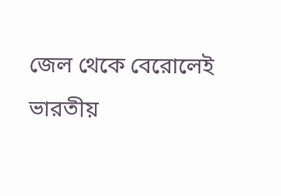জেল থেকে বেরোলেই ভারতীয়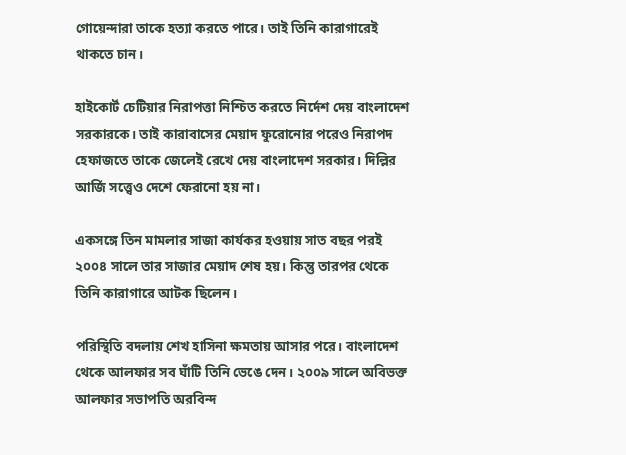গোয়েন্দারা তাকে হত্যা করতে পারে। তাই তিনি কারাগারেই থাকতে চান।

হাইকোর্ট চেটিয়ার নিরাপত্তা নিশ্চিত করতে নির্দেশ দেয় বাংলাদেশ সরকারকে। তাই কারাবাসের মেয়াদ ফুরোনোর পরেও নিরাপদ হেফাজতে তাকে জেলেই রেখে দেয় বাংলাদেশ সরকার। দিল্লির আর্জি সত্ত্বেও দেশে ফেরানো হয় না।

একসঙ্গে তিন মামলার সাজা কার্যকর হওয়ায় সাত বছর পরই ২০০৪ সালে তার সাজার মেয়াদ শেষ হয়। কিন্তু তারপর থেকে তিনি কারাগারে আটক ছিলেন।

পরিস্থিতি বদলায় শেখ হাসিনা ক্ষমতায় আসার পরে। বাংলাদেশ থেকে আলফার সব ঘাঁটি তিনি ভেঙে দেন। ২০০৯ সালে অবিভক্ত আলফার সভাপতি অরবিন্দ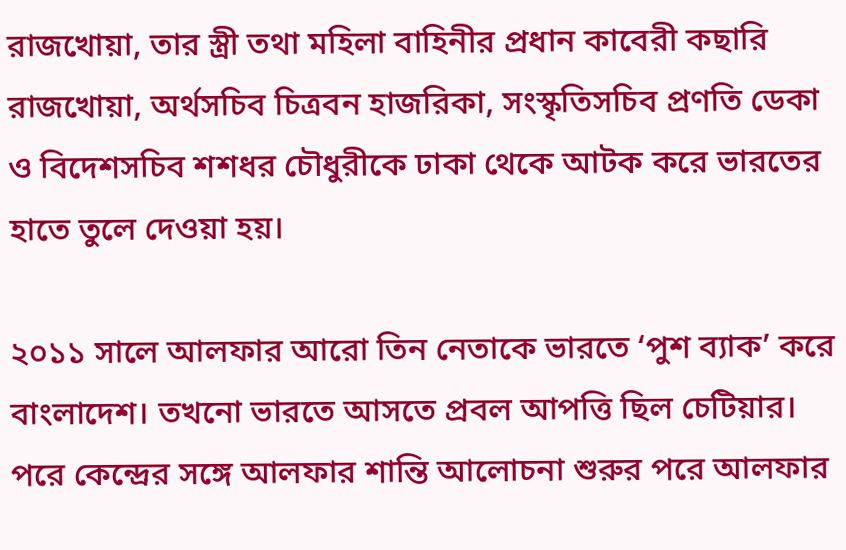রাজখোয়া, তার স্ত্রী তথা মহিলা বাহিনীর প্রধান কাবেরী কছারি রাজখোয়া, অর্থসচিব চিত্রবন হাজরিকা, সংস্কৃতিসচিব প্রণতি ডেকা ও বিদেশসচিব শশধর চৌধুরীকে ঢাকা থেকে আটক করে ভারতের হাতে তুলে দেওয়া হয়।

২০১১ সালে আলফার আরো তিন নেতাকে ভারতে ‘পুশ ব্যাক’ করে বাংলাদেশ। তখনো ভারতে আসতে প্রবল আপত্তি ছিল চেটিয়ার। পরে কেন্দ্রের সঙ্গে আলফার শান্তি আলোচনা শুরুর পরে আলফার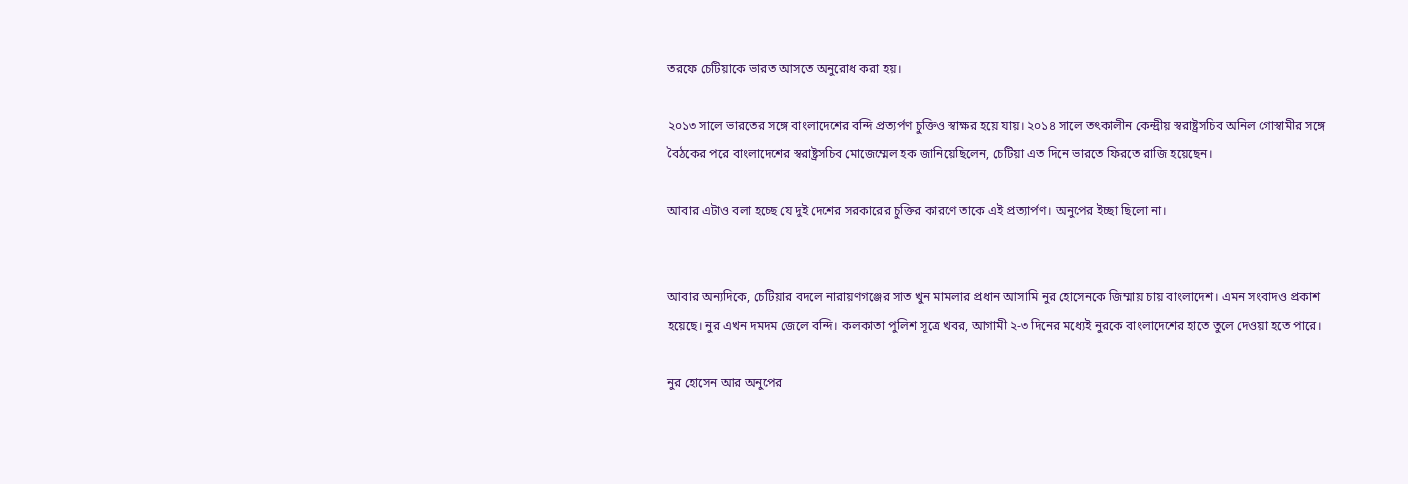তরফে চেটিয়াকে ভারত আসতে অনুরোধ করা হয়।

২০১৩ সালে ভারতের সঙ্গে বাংলাদেশের বন্দি প্রত্যর্পণ চুক্তিও স্বাক্ষর হয়ে যায়। ২০১৪ সালে তৎকালীন কেন্দ্রীয় স্বরাষ্ট্রসচিব অনিল গোস্বামীর সঙ্গে বৈঠকের পরে বাংলাদেশের স্বরাষ্ট্রসচিব মোজেম্মেল হক জানিয়েছিলেন, চেটিয়া এত দিনে ভারতে ফিরতে রাজি হয়েছেন।

আবার এটাও বলা হচ্ছে যে দুই দেশের সরকারের চুক্তির কারণে তাকে এই প্রত্যার্পণ। অনুপের ইচ্ছা ছিলো না।


আবার অন্যদিকে, চেটিয়ার বদলে নারায়ণগঞ্জের সাত খুন মামলার প্রধান আসামি নুর হোসেনকে জিম্মায় চায় বাংলাদেশ। এমন সংবাদও প্রকাশ হয়েছে। নুর এখন দমদম জেলে বন্দি। কলকাতা পুলিশ সূত্রে খবর, আগামী ২-৩ দিনের মধ্যেই নুরকে বাংলাদেশের হাতে তুলে দেওয়া হতে পারে।

নুর হোসেন আর অনুপের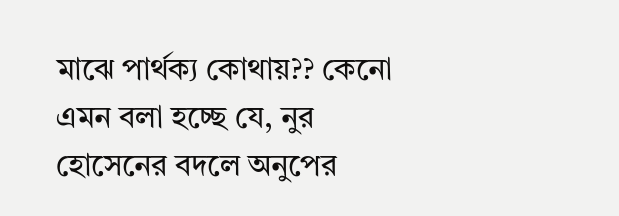মাঝে পার্থক্য কোথায়?? কেনো এমন বলা হচ্ছে যে, নুর হোসেনের বদলে অনুপের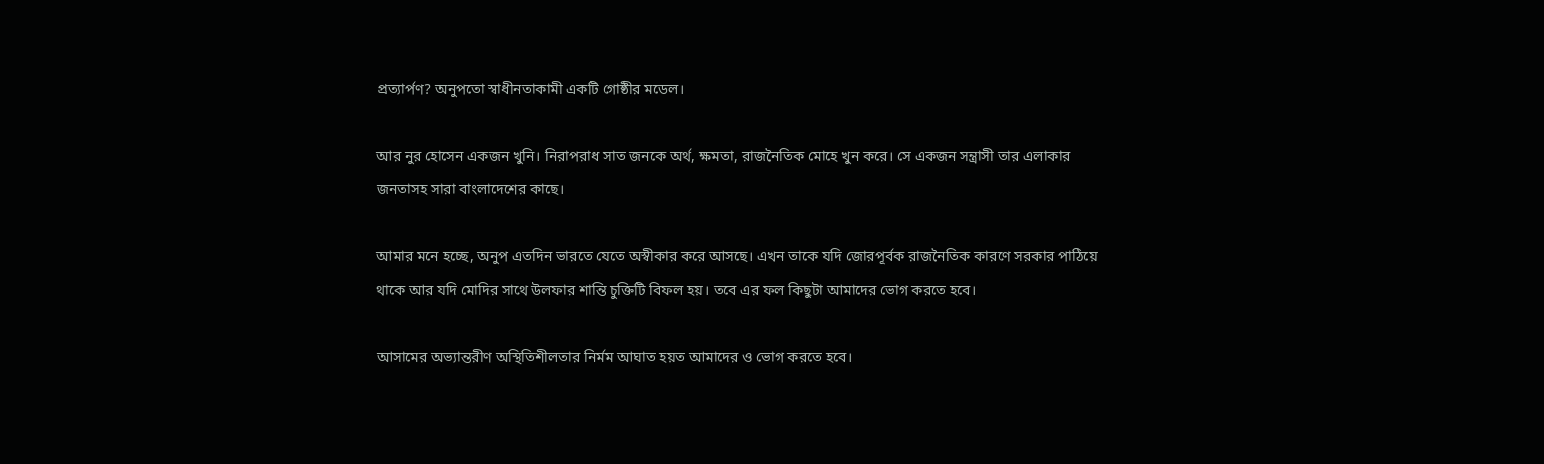প্রত্যার্পণ? অনুপতো স্বাধীনতাকামী একটি গোষ্ঠীর মডেল।

আর নুর হোসেন একজন খুনি। নিরাপরাধ সাত জনকে অর্থ, ক্ষমতা, রাজনৈতিক মোহে খুন করে। সে একজন সন্ত্রাসী তার এলাকার জনতাসহ সারা বাংলাদেশের কাছে।

আমার মনে হচ্ছে, অনুপ এতদিন ভারতে যেতে অস্বীকার করে আসছে। এখন তাকে যদি জোরপূর্বক রাজনৈতিক কারণে সরকার পাঠিয়ে থাকে আর যদি মোদির সাথে উলফার শান্তি চুক্তিটি বিফল হয়। তবে এর ফল কিছুটা আমাদের ভোগ করতে হবে।

আসামের অভ্যান্তরীণ অস্থিতিশীলতার নির্মম আঘাত হয়ত আমাদের ও ভোগ করতে হবে।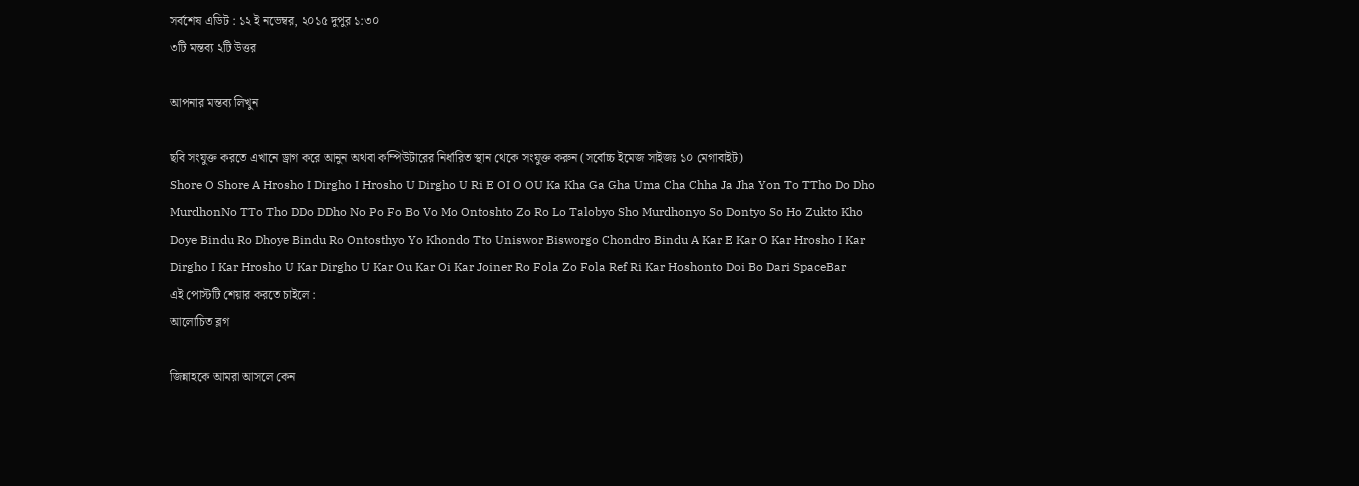সর্বশেষ এডিট : ১২ ই নভেম্বর, ২০১৫ দুপুর ১:৩০
৩টি মন্তব্য ২টি উত্তর

আপনার মন্তব্য লিখুন

ছবি সংযুক্ত করতে এখানে ড্রাগ করে আনুন অথবা কম্পিউটারের নির্ধারিত স্থান থেকে সংযুক্ত করুন (সর্বোচ্চ ইমেজ সাইজঃ ১০ মেগাবাইট)
Shore O Shore A Hrosho I Dirgho I Hrosho U Dirgho U Ri E OI O OU Ka Kha Ga Gha Uma Cha Chha Ja Jha Yon To TTho Do Dho MurdhonNo TTo Tho DDo DDho No Po Fo Bo Vo Mo Ontoshto Zo Ro Lo Talobyo Sho Murdhonyo So Dontyo So Ho Zukto Kho Doye Bindu Ro Dhoye Bindu Ro Ontosthyo Yo Khondo Tto Uniswor Bisworgo Chondro Bindu A Kar E Kar O Kar Hrosho I Kar Dirgho I Kar Hrosho U Kar Dirgho U Kar Ou Kar Oi Kar Joiner Ro Fola Zo Fola Ref Ri Kar Hoshonto Doi Bo Dari SpaceBar
এই পোস্টটি শেয়ার করতে চাইলে :
আলোচিত ব্লগ

জিন্নাহকে আমরা আসলে কেন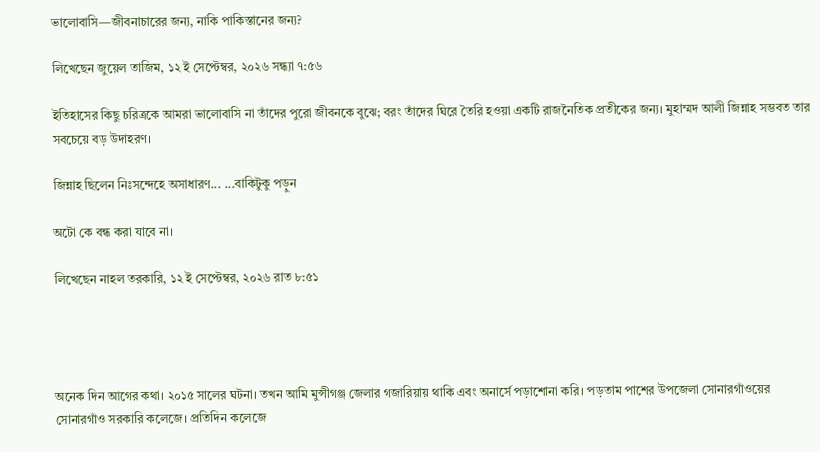ভালোবাসি—জীবনাচারের জন্য, নাকি পাকিস্তানের জন্য?

লিখেছেন জুয়েল তাজিম, ১২ ই সেপ্টেম্বর, ২০২৬ সন্ধ্যা ৭:৫৬

ইতিহাসের কিছু চরিত্রকে আমরা ভালোবাসি না তাঁদের পুরো জীবনকে বুঝে; বরং তাঁদের ঘিরে তৈরি হওয়া একটি রাজনৈতিক প্রতীকের জন্য। মুহাম্মদ আলী জিন্নাহ সম্ভবত তার সবচেয়ে বড় উদাহরণ।

জিন্নাহ ছিলেন নিঃসন্দেহে অসাধারণ... ...বাকিটুকু পড়ুন

অটো কে বন্ধ করা যাবে না।

লিখেছেন নাহল তরকারি, ১২ ই সেপ্টেম্বর, ২০২৬ রাত ৮:৫১




অনেক দিন আগের কথা। ২০১৫ সালের ঘটনা। তখন আমি মুন্সীগঞ্জ জেলার গজারিয়ায় থাকি এবং অনার্সে পড়াশোনা করি। পড়তাম পাশের উপজেলা সোনারগাঁওয়ের সোনারগাঁও সরকারি কলেজে। প্রতিদিন কলেজে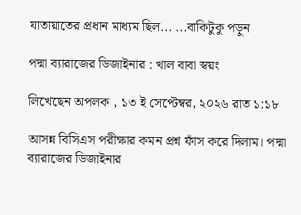যাতায়াতের প্রধান মাধ্যম ছিল... ...বাকিটুকু পড়ুন

পদ্মা ব্যারাজের ডিজাইনার : খাল বাবা স্বয়ং

লিখেছেন অপলক , ১৩ ই সেপ্টেম্বর, ২০২৬ রাত ১:১৮

আসন্ন বিসিএস পরীক্ষার কমন প্রশ্ন ফাঁস করে দিলাম। পদ্মা ব্যারাজের ডিজাইনার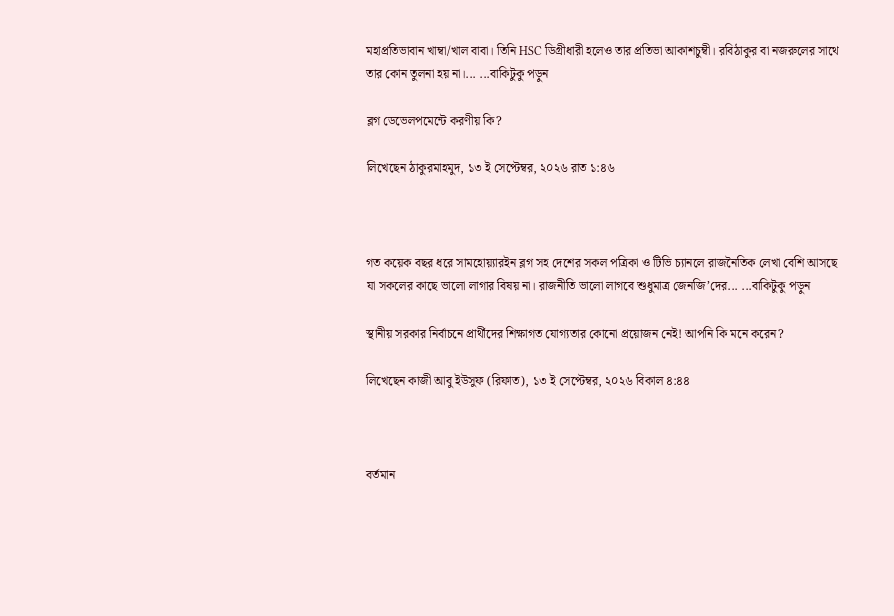মহাপ্রতিভাবান খাম্বা/খাল বাবা। তিনি HSC ডিগ্রীধারী হলেও তার প্রতিভা আকাশচুম্বী। রবিঠাকুর বা নজরুলের সাথে তার কোন তুলনা হয় না।... ...বাকিটুকু পড়ুন

ব্লগ ডেভেলপমেন্টে করণীয় কি?

লিখেছেন ঠাকুরমাহমুদ, ১৩ ই সেপ্টেম্বর, ২০২৬ রাত ১:৪৬



গত কয়েক বছর ধরে সামহোয়্যারইন ব্লগ সহ দেশের সকল পত্রিকা ও টিভি চ্যানলে রাজনৈতিক লেখা বেশি আসছে যা সকলের কাছে ভালো লাগার বিষয় না। রাজনীতি ভালো লাগবে শুধুমাত্র জেনজি’দের... ...বাকিটুকু পড়ুন

স্থানীয় সরকার নির্বাচনে প্রার্থীদের শিক্ষাগত যোগ্যতার কোনো প্রয়োজন নেই! আপনি কি মনে করেন?

লিখেছেন কাজী আবু ইউসুফ (রিফাত), ১৩ ই সেপ্টেম্বর, ২০২৬ বিকাল ৪:৪৪



বর্তমান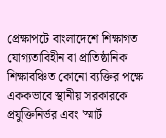প্রেক্ষাপটে বাংলাদেশে শিক্ষাগত যোগ্যতাবিহীন বা প্রাতিষ্ঠানিক শিক্ষাবঞ্চিত কোনো ব্যক্তির পক্ষে এককভাবে স্থানীয় সরকারকে প্রযুক্তিনির্ভর এবং 'স্মার্ট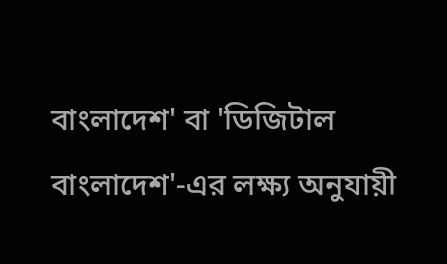বাংলাদেশ' বা 'ডিজিটাল বাংলাদেশ'-এর লক্ষ্য অনুযায়ী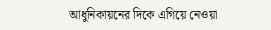আধুনিকায়নের দিকে এগিয়ে নেওয়া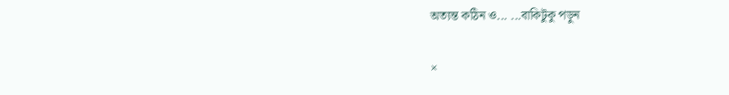অত্যন্ত কঠিন ও... ...বাকিটুকু পড়ুন

×